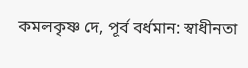কমলকৃষ্ণ দে, পূর্ব বর্ধমান: স্বাধীনতা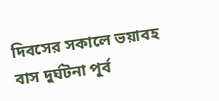দিবসের সকালে ভয়াবহ বাস দুর্ঘটনা পূর্ব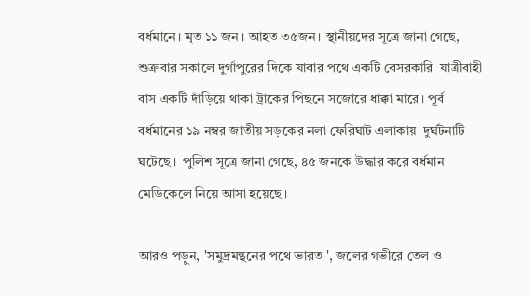বর্ধমানে। মৃত ১১ জন। আহত ৩৫জন। স্থানীয়দের সূত্রে জানা গেছে, শুক্রবার সকালে দুর্গাপুরের দিকে যাবার পথে একটি বেসরকারি  যাত্রীবাহী বাস একটি দাঁড়িয়ে থাকা ট্রাকের পিছনে সজোরে ধাক্কা মারে। পূর্ব বর্ধমানের ১৯ নম্বর জাতীয় সড়কের নলা ফেরিঘাট এলাকায়  দুর্ঘটনাটি ঘটেছে।  পুলিশ সূত্রে জানা গেছে, ৪৫ জনকে উদ্ধার করে বর্ধমান মেডিকেলে নিয়ে আসা হয়েছে।

আরও পড়ুন, 'সমুদ্রমন্থনের পথে ভারত ', জলের গভীরে তেল ও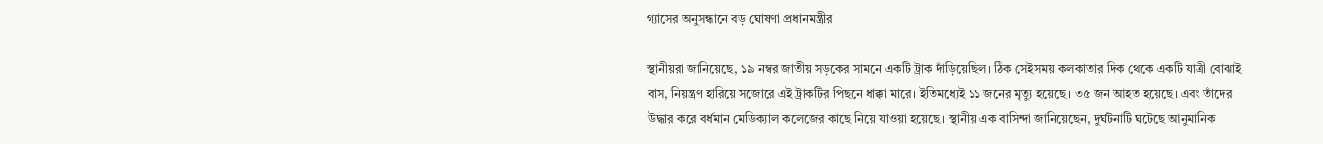গ্যাসের অনুসন্ধানে বড় ঘোষণা প্রধানমন্ত্রীর

স্থানীয়রা জানিয়েছে, ১৯ নম্বর জাতীয় সড়কের সামনে একটি ট্রাক দাঁড়িয়েছিল। ঠিক সেইসময় কলকাতার দিক থেকে একটি যাত্রী বোঝাই বাস, নিয়ন্ত্রণ হারিয়ে সজোরে এই ট্রাকটির পিছনে ধাক্কা মারে। ইতিমধ্যেই ১১ জনের মৃত্যু হয়েছে। ৩৫ জন আহত হয়েছে। এবং তাঁদের উদ্ধার করে বর্ধমান মেডিক্যাল কলেজের কাছে নিয়ে যাওয়া হয়েছে। স্থানীয় এক বাসিন্দা জানিয়েছেন, দুর্ঘটনাটি ঘটেছে আনুমানিক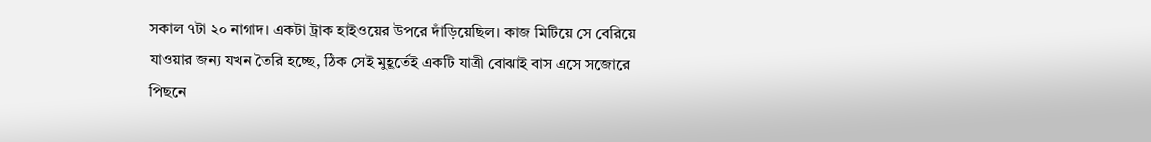সকাল ৭টা ২০ নাগাদ। একটা ট্রাক হাইওয়ের উপরে দাঁড়িয়েছিল। কাজ মিটিয়ে সে বেরিয়ে যাওয়ার জন্য যখন তৈরি হচ্ছে, ঠিক সেই মুহূর্তেই একটি যাত্রী বোঝাই বাস এসে সজোরে পিছনে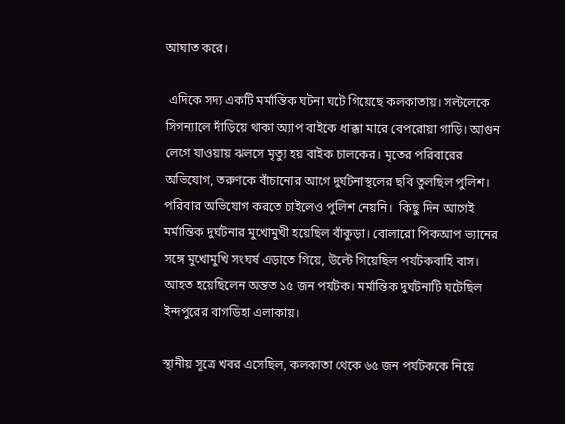আঘাত করে।

 এদিকে সদ্য একটি মর্মান্তিক ঘটনা ঘটে গিয়েছে কলকাতায়। সল্টলেকে সিগন্যালে দাঁড়িয়ে থাকা অ্যাপ বাইকে ধাক্কা মারে বেপরোয়া গাড়ি। আগুন লেগে যাওয়ায় ঝলসে মৃত্যু হয় বাইক চালকের। মৃতের পরিবারের অভিযোগ, তরুণকে বাঁচানোর আগে দুর্ঘটনাস্থলের ছবি তুলছিল পুলিশ। পরিবার অভিযোগ করতে চাইলেও পুলিশ নেয়নি।  কিছু দিন আগেই মর্মান্তিক দুর্ঘটনার মুখোমুখী হয়েছিল বাঁকুড়া। বোলারো পিকআপ ভ্যানের সঙ্গে মুখোমুখি সংঘর্ষ এড়াতে গিয়ে, উল্টে গিয়েছিল পর্যটকবাহি বাস। আহত হয়েছিলেন অন্তত ১৫ জন পর্যটক। মর্মান্তিক দুর্ঘটনাটি ঘটেছিল ইন্দপুরের বাগডিহা এলাকায়।

স্থানীয় সূত্রে খবর এসেছিল, কলকাতা থেকে ৬৫ জন পর্যটককে নিয়ে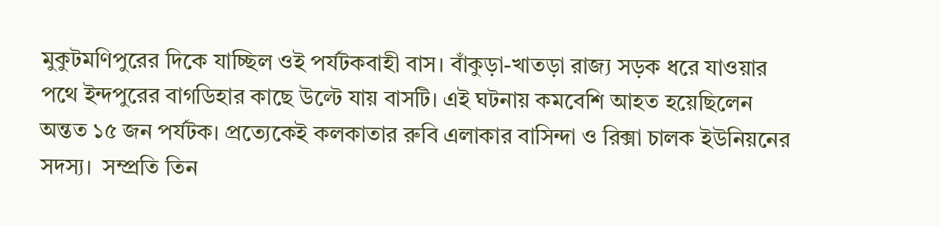মুকুটমণিপুরের দিকে যাচ্ছিল ওই পর্যটকবাহী বাস। বাঁকুড়া-খাতড়া রাজ্য সড়ক ধরে যাওয়ার পথে ইন্দপুরের বাগডিহার কাছে উল্টে যায় বাসটি। এই ঘটনায় কমবেশি আহত হয়েছিলেন অন্তত ১৫ জন পর্যটক। প্রত্যেকেই কলকাতার রুবি এলাকার বাসিন্দা ও রিক্সা চালক ইউনিয়নের সদস্য।  সম্প্রতি তিন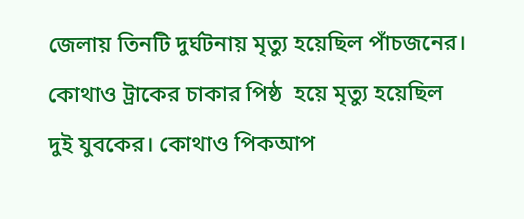জেলায় তিনটি দুর্ঘটনায় মৃত্যু হয়েছিল পাঁচজনের। কোথাও ট্রাকের চাকার পিষ্ঠ  হয়ে মৃত্যু হয়েছিল দুই যুবকের। কোথাও পিকআপ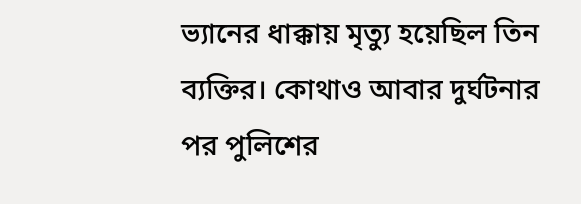ভ্যানের ধাক্কায় মৃত্যু হয়েছিল তিন ব্যক্তির। কোথাও আবার দুর্ঘটনার পর পুলিশের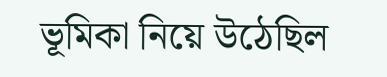ভূমিকা নিয়ে উঠেছিল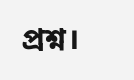প্রশ্ন।